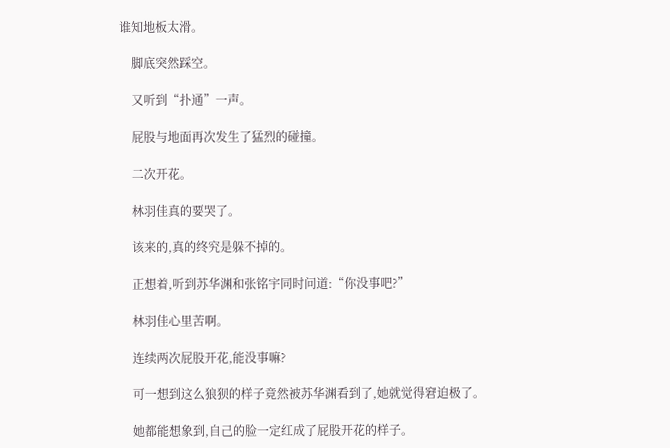谁知地板太滑。

    脚底突然踩空。

    又听到“扑通”一声。

    屁股与地面再次发生了猛烈的碰撞。

    二次开花。

    林羽佳真的要哭了。

    该来的,真的终究是躲不掉的。

    正想着,听到苏华渊和张铭宇同时问道:“你没事吧?”

    林羽佳心里苦啊。

    连续两次屁股开花,能没事嘛?

    可一想到这么狼狈的样子竟然被苏华渊看到了,她就觉得窘迫极了。

    她都能想象到,自己的脸一定红成了屁股开花的样子。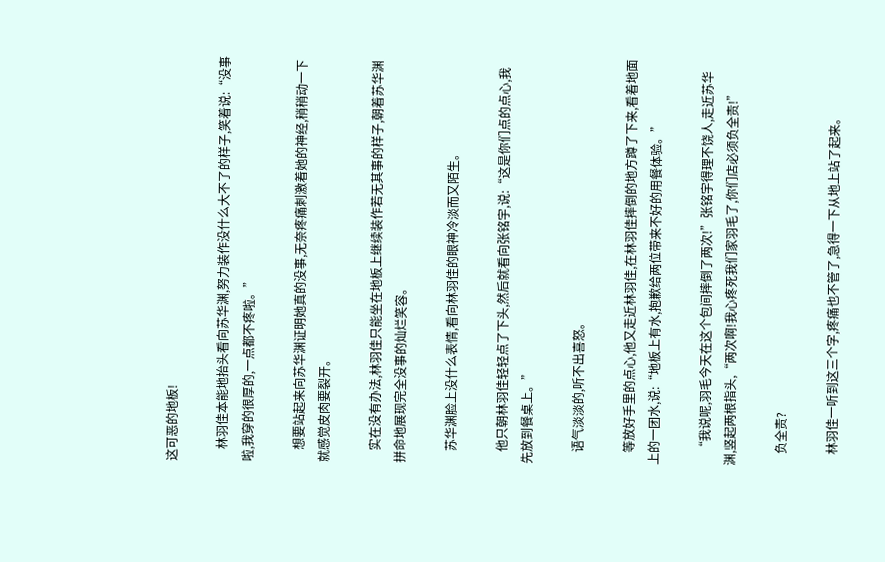这可恶的地板!

    林羽佳本能地抬头看向苏华渊,努力装作没什么大不了的样子,笑着说:“没事啦,我穿的很厚的,一点都不疼啦。”

    想要站起来向苏华渊证明她真的没事,无奈疼痛刺激着她的神经,稍稍动一下就感觉皮肉要裂开。

    实在没有办法,林羽佳只能坐在地板上继续装作若无其事的样子,朝着苏华渊拼命地展现完全没事的灿烂笑容。

    苏华渊脸上没什么表情,看向林羽佳的眼神冷淡而又陌生。

    他只朝林羽佳轻轻点了下头,然后就看向张铭宇,说:“这是你们点的点心,我先放到餐桌上。”

    语气淡淡的,听不出喜怒。

    等放好手里的点心,他又走近林羽佳,在林羽佳摔倒的地方蹲了下来,看着地面上的一团水,说:“地板上有水,抱歉给两位带来不好的用餐体验。”

    “我说呢,羽毛今天在这个包间摔倒了两次!”张铭宇得理不饶人,走近苏华渊,竖起两根指头,“两次啊!我心疼死我们家羽毛了,你们店必须负全责!”

    负全责?

    林羽佳一听到这三个字,疼痛也不管了,急得一下从地上站了起来。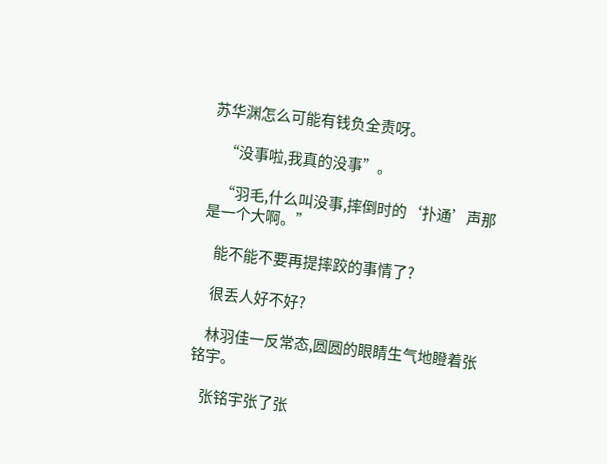苏华渊怎么可能有钱负全责呀。

    “没事啦,我真的没事”。

    “羽毛,什么叫没事,摔倒时的‘扑通’声那是一个大啊。”

    能不能不要再提摔跤的事情了?

    很丢人好不好?

    林羽佳一反常态,圆圆的眼睛生气地瞪着张铭宇。

    张铭宇张了张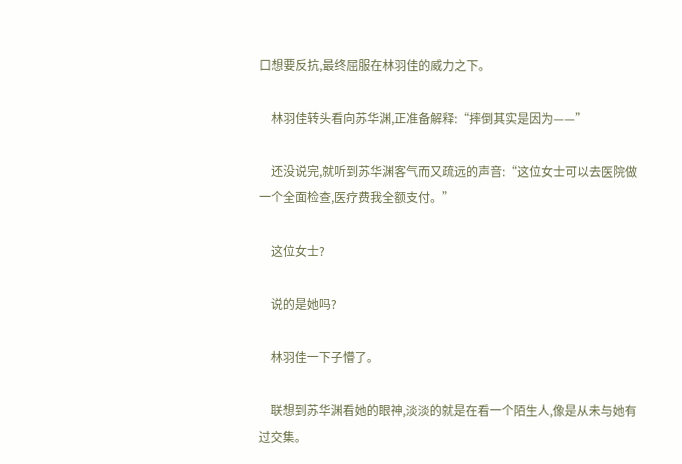口想要反抗,最终屈服在林羽佳的威力之下。

    林羽佳转头看向苏华渊,正准备解释:“摔倒其实是因为——”

    还没说完,就听到苏华渊客气而又疏远的声音:“这位女士可以去医院做一个全面检查,医疗费我全额支付。”

    这位女士?

    说的是她吗?

    林羽佳一下子懵了。

    联想到苏华渊看她的眼神,淡淡的就是在看一个陌生人,像是从未与她有过交集。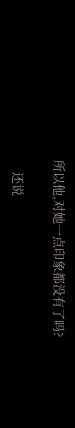所以他,对她一点印象都没有了吗?

    还说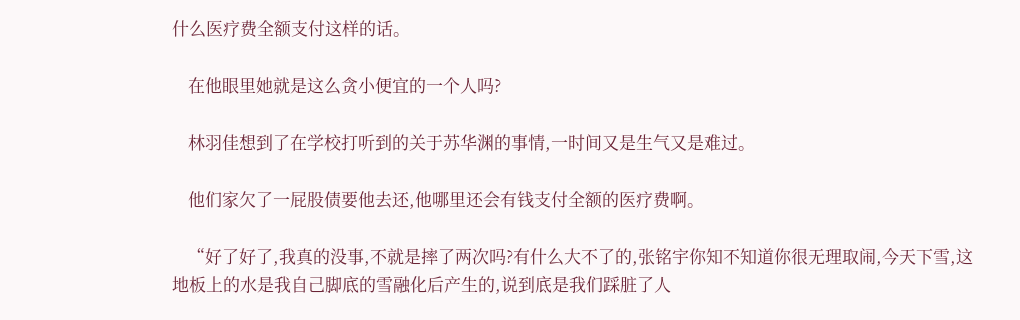什么医疗费全额支付这样的话。

    在他眼里她就是这么贪小便宜的一个人吗?

    林羽佳想到了在学校打听到的关于苏华渊的事情,一时间又是生气又是难过。

    他们家欠了一屁股债要他去还,他哪里还会有钱支付全额的医疗费啊。

    “好了好了,我真的没事,不就是摔了两次吗?有什么大不了的,张铭宇你知不知道你很无理取闹,今天下雪,这地板上的水是我自己脚底的雪融化后产生的,说到底是我们踩脏了人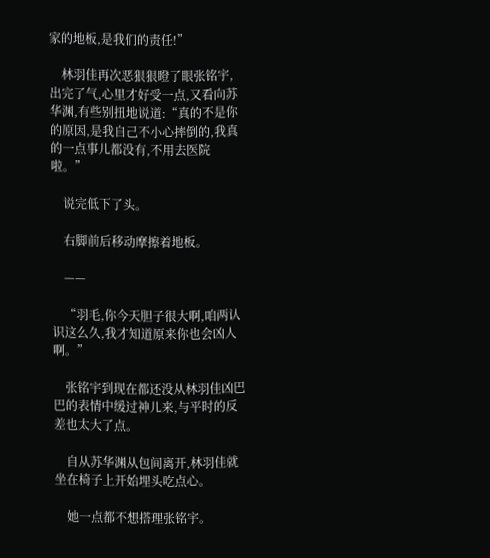家的地板,是我们的责任!”

    林羽佳再次恶狠狠瞪了眼张铭宇,出完了气,心里才好受一点,又看向苏华渊,有些别扭地说道:“真的不是你的原因,是我自己不小心摔倒的,我真的一点事儿都没有,不用去医院啦。”

    说完低下了头。

    右脚前后移动摩擦着地板。

    ——

    “羽毛,你今天胆子很大啊,咱两认识这么久,我才知道原来你也会凶人啊。”

    张铭宇到现在都还没从林羽佳凶巴巴的表情中缓过神儿来,与平时的反差也太大了点。

    自从苏华渊从包间离开,林羽佳就坐在椅子上开始埋头吃点心。

    她一点都不想搭理张铭宇。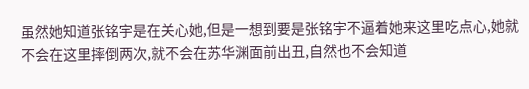虽然她知道张铭宇是在关心她,但是一想到要是张铭宇不逼着她来这里吃点心,她就不会在这里摔倒两次,就不会在苏华渊面前出丑,自然也不会知道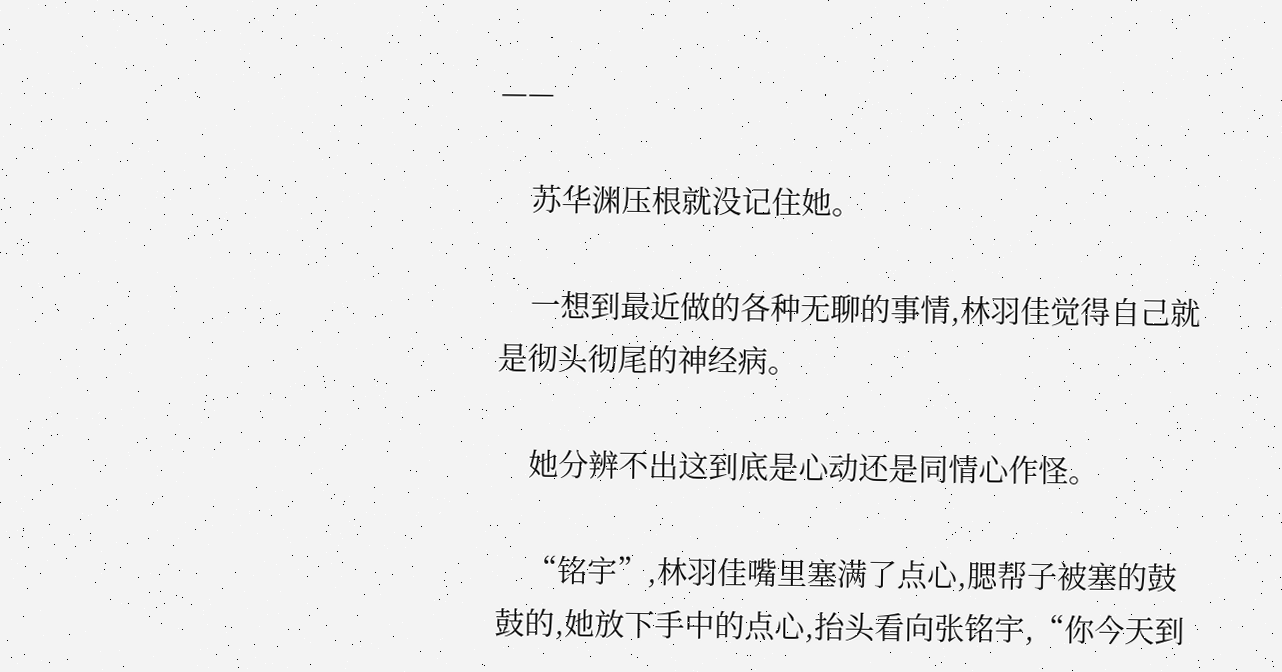——

    苏华渊压根就没记住她。

    一想到最近做的各种无聊的事情,林羽佳觉得自己就是彻头彻尾的神经病。

    她分辨不出这到底是心动还是同情心作怪。

    “铭宇”,林羽佳嘴里塞满了点心,腮帮子被塞的鼓鼓的,她放下手中的点心,抬头看向张铭宇,“你今天到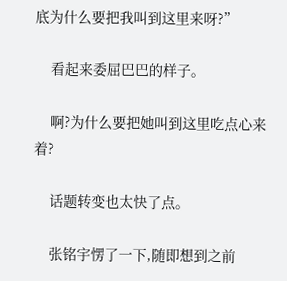底为什么要把我叫到这里来呀?”

    看起来委屈巴巴的样子。

    啊?为什么要把她叫到这里吃点心来着?

    话题转变也太快了点。

    张铭宇愣了一下,随即想到之前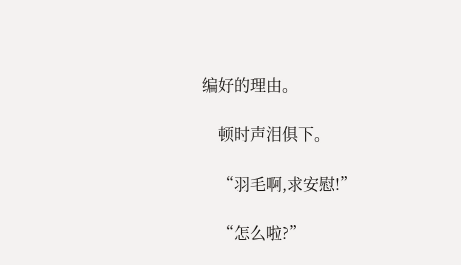编好的理由。

    顿时声泪俱下。

    “羽毛啊,求安慰!”

    “怎么啦?”